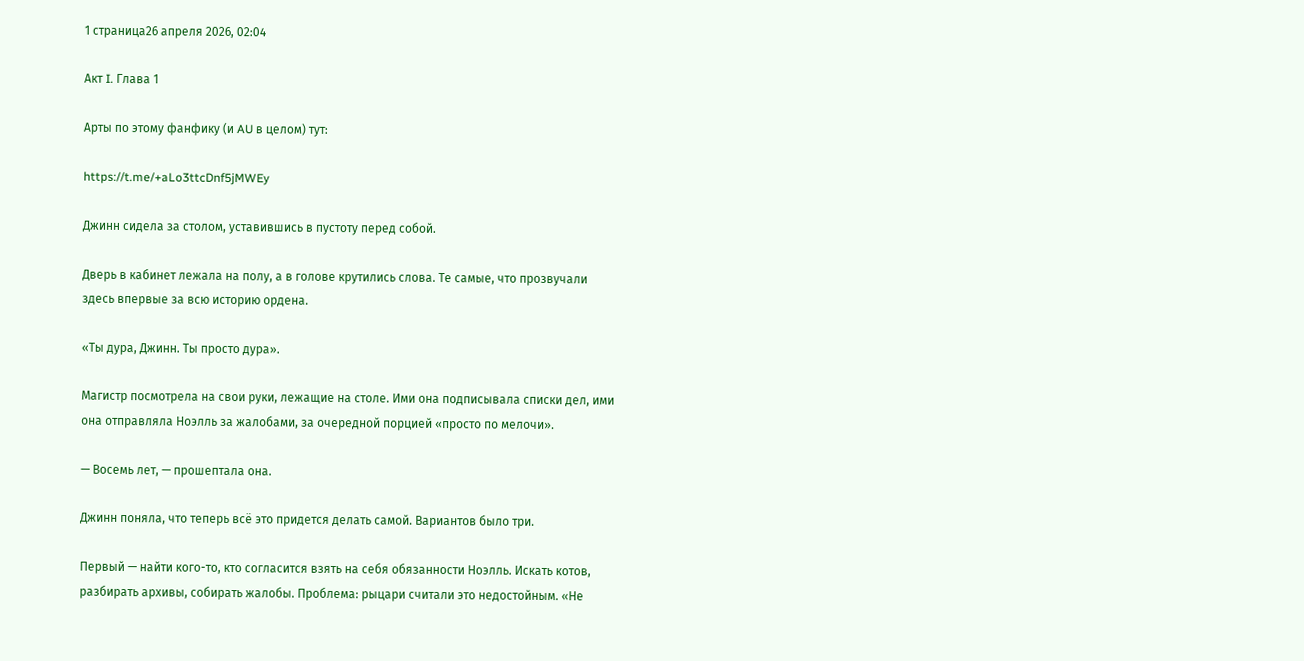1 страница26 апреля 2026, 02:04

Акт I. Глава 1

Арты по этому фанфику (и AU в целом) тут:

https://t.me/+aLo3ttcDnf5jMWEy

Джинн сидела за столом, уставившись в пустоту перед собой.

Дверь в кабинет лежала на полу, а в голове крутились слова. Те самые, что прозвучали здесь впервые за всю историю ордена.

«Ты дура, Джинн. Ты просто дура».

Магистр посмотрела на свои руки, лежащие на столе. Ими она подписывала списки дел, ими она отправляла Ноэлль за жалобами, за очередной порцией «просто по мелочи».

— Восемь лет, — прошептала она.

Джинн поняла, что теперь всё это придется делать самой. Вариантов было три.

Первый — найти кого-то, кто согласится взять на себя обязанности Ноэлль. Искать котов, разбирать архивы, собирать жалобы. Проблема: рыцари считали это недостойным. «Не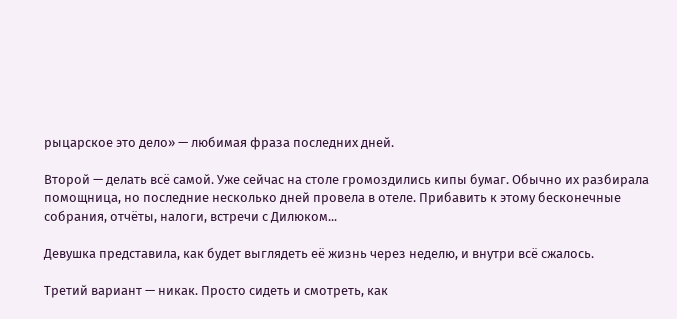рыцарское это дело» — любимая фраза последних дней.

Второй — делать всё самой. Уже сейчас на столе громоздились кипы бумаг. Обычно их разбирала помощница, но последние несколько дней провела в отеле. Прибавить к этому бесконечные собрания, отчёты, налоги, встречи с Дилюком...

Девушка представила, как будет выглядеть её жизнь через неделю, и внутри всё сжалось.

Третий вариант — никак. Просто сидеть и смотреть, как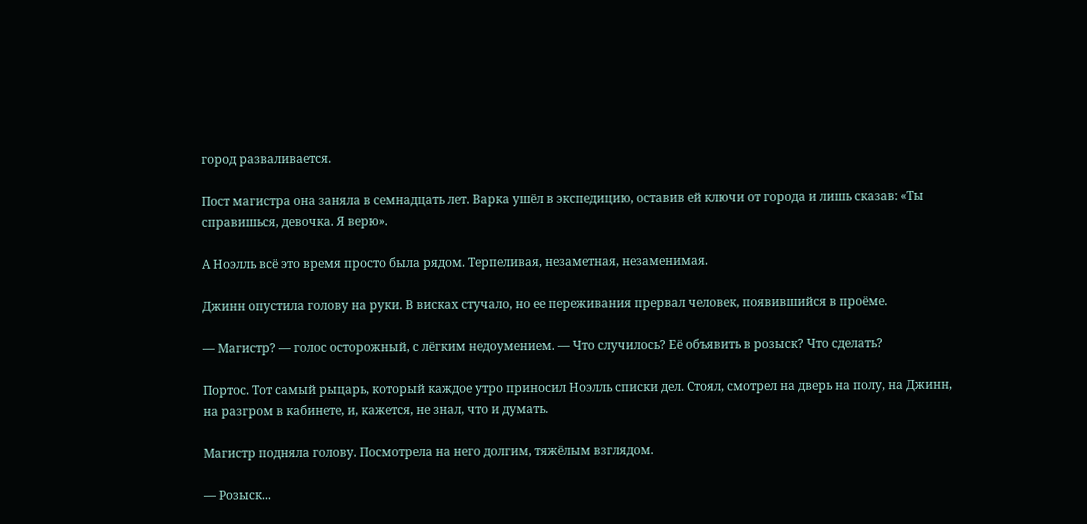город разваливается.

Пост магистра она заняла в семнадцать лет. Варка ушёл в экспедицию, оставив ей ключи от города и лишь сказав: «Ты справишься, девочка. Я верю».

А Ноэлль всё это время просто была рядом. Терпеливая, незаметная, незаменимая.

Джинн опустила голову на руки. В висках стучало, но ее переживания прервал человек, появившийся в проёме.

— Магистр? — голос осторожный, с лёгким недоумением. — Что случилось? Её объявить в розыск? Что сделать?

Портос. Тот самый рыцарь, который каждое утро приносил Ноэлль списки дел. Стоял, смотрел на дверь на полу, на Джинн, на разгром в кабинете, и, кажется, не знал, что и думать.

Магистр подняла голову. Посмотрела на него долгим, тяжёлым взглядом.

— Розыск...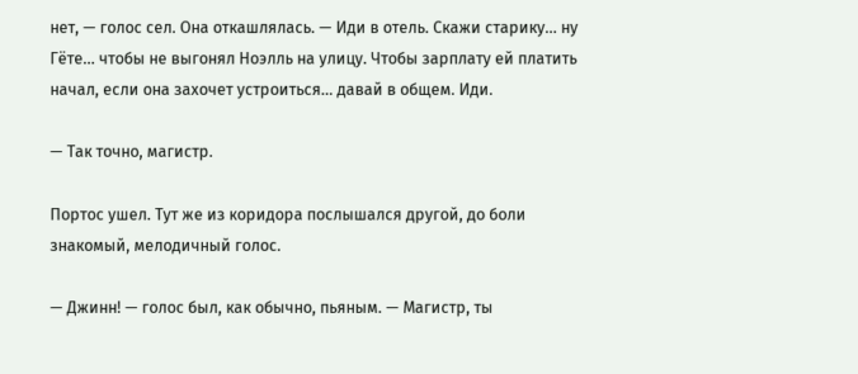нет, — голос сел. Она откашлялась. — Иди в отель. Скажи старику... ну Гёте... чтобы не выгонял Ноэлль на улицу. Чтобы зарплату ей платить начал, если она захочет устроиться... давай в общем. Иди.

— Так точно, магистр.

Портос ушел. Тут же из коридора послышался другой, до боли знакомый, мелодичный голос.

— Джинн! — голос был, как обычно, пьяным. — Магистр, ты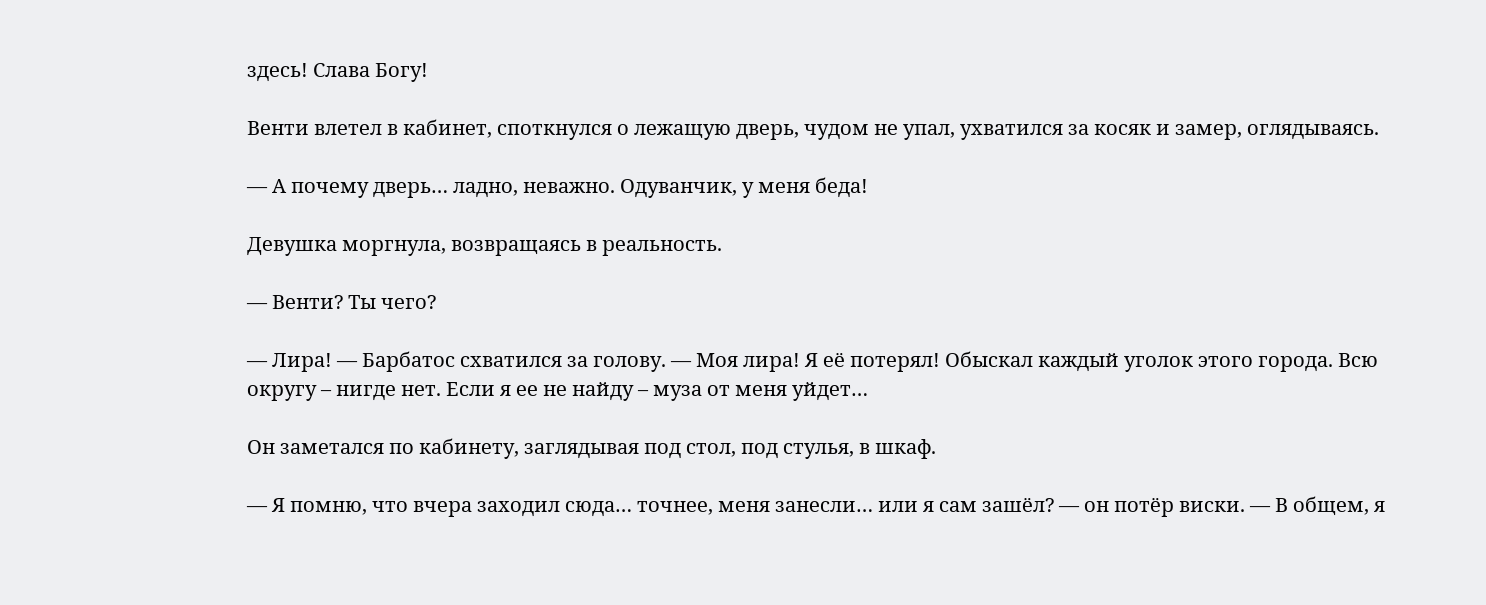здесь! Слава Богу!

Венти влетел в кабинет, споткнулся о лежащую дверь, чудом не упал, ухватился за косяк и замер, оглядываясь.

— А почему дверь… ладно, неважно. Одуванчик, у меня беда!

Девушка моргнула, возвращаясь в реальность.

— Венти? Ты чего?

— Лира! — Барбатос схватился за голову. — Моя лира! Я её потерял! Обыскал каждый уголок этого города. Всю округу – нигде нет. Если я ее не найду – муза от меня уйдет…

Он заметался по кабинету, заглядывая под стол, под стулья, в шкаф.

— Я помню, что вчера заходил сюда… точнее, меня занесли… или я сам зашёл? — он потёр виски. — В общем, я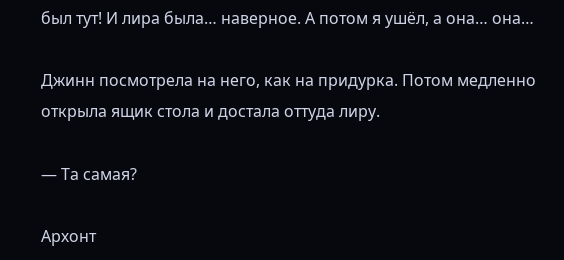был тут! И лира была… наверное. А потом я ушёл, а она… она…

Джинн посмотрела на него, как на придурка. Потом медленно открыла ящик стола и достала оттуда лиру.

— Та самая?

Архонт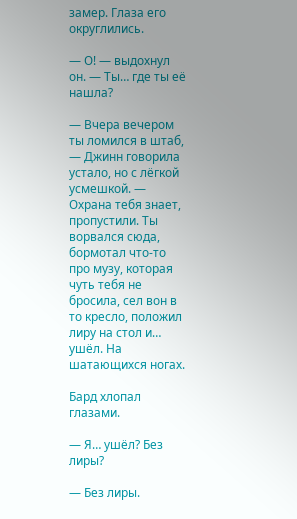замер. Глаза его округлились.

— О! — выдохнул он. — Ты… где ты её нашла?

— Вчера вечером ты ломился в штаб, — Джинн говорила устало, но с лёгкой усмешкой. — Охрана тебя знает, пропустили. Ты ворвался сюда, бормотал что-то про музу, которая чуть тебя не бросила, сел вон в то кресло, положил лиру на стол и… ушёл. На шатающихся ногах.

Бард хлопал глазами.

— Я… ушёл? Без лиры?

— Без лиры.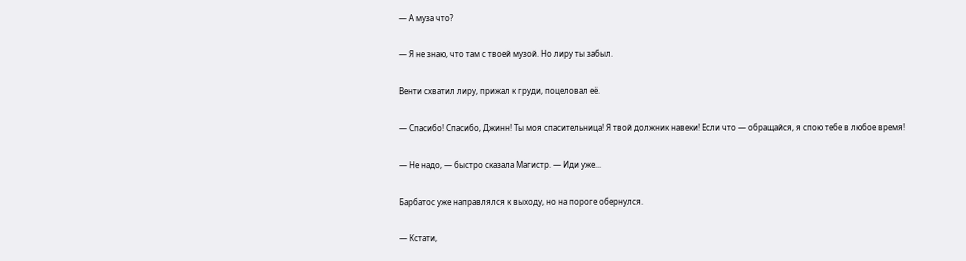— А муза что?

— Я не знаю, что там с твоей музой. Но лиру ты забыл.

Венти схватил лиру, прижал к груди, поцеловал её.

— Спасибо! Спасибо, Джинн! Ты моя спасительница! Я твой должник навеки! Если что — обращайся, я спою тебе в любое время!

— Не надо, — быстро сказала Магистр. — Иди уже...

Барбатос уже направлялся к выходу, но на пороге обернулся.

— Кстати,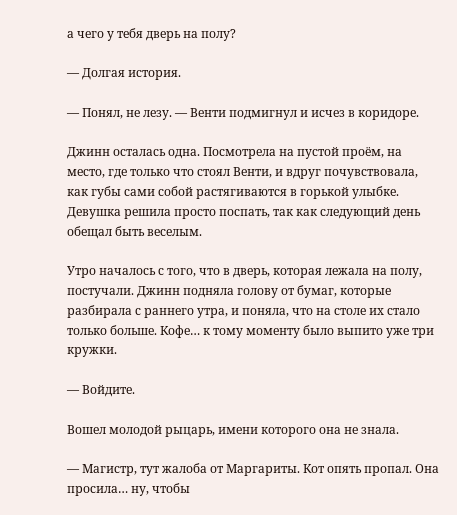а чего у тебя дверь на полу?

— Долгая история.

— Понял, не лезу. — Венти подмигнул и исчез в коридоре.

Джинн осталась одна. Посмотрела на пустой проём, на место, где только что стоял Венти, и вдруг почувствовала, как губы сами собой растягиваются в горькой улыбке. Девушка решила просто поспать, так как следующий день обещал быть веселым.

Утро началось с того, что в дверь, которая лежала на полу, постучали. Джинн подняла голову от бумаг, которые разбирала с раннего утра, и поняла, что на столе их стало только больше. Кофе… к тому моменту было выпито уже три кружки.

— Войдите.

Вошел молодой рыцарь, имени которого она не знала.

— Магистр, тут жалоба от Маргариты. Кот опять пропал. Она просила… ну, чтобы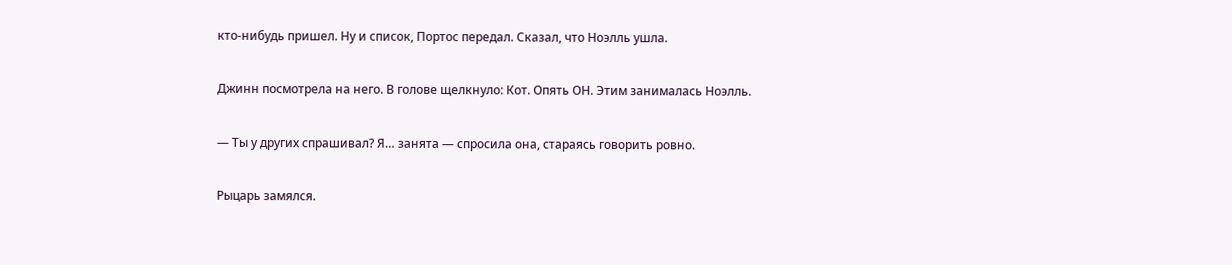кто-нибудь пришел. Ну и список, Портос передал. Сказал, что Ноэлль ушла.

Джинн посмотрела на него. В голове щелкнуло: Кот. Опять ОН. Этим занималась Ноэлль.

— Ты у других спрашивал? Я… занята — спросила она, стараясь говорить ровно.

Рыцарь замялся.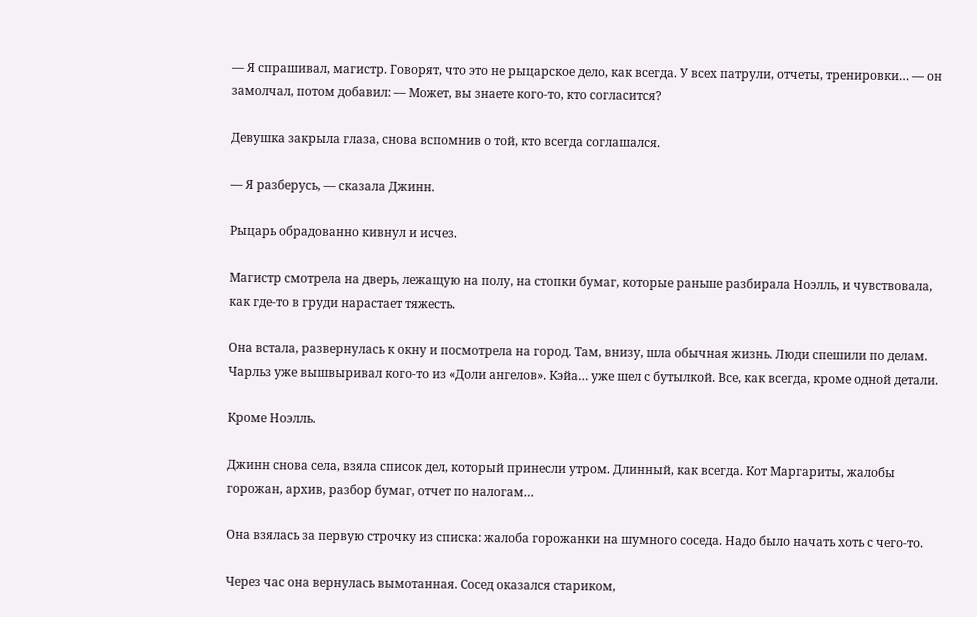— Я спрашивал, магистр. Говорят, что это не рыцарское дело, как всегда. У всех патрули, отчеты, тренировки… — он замолчал, потом добавил: — Может, вы знаете кого-то, кто согласится?

Девушка закрыла глаза, снова вспомнив о той, кто всегда соглашался.

— Я разберусь, — сказала Джинн.

Рыцарь обрадованно кивнул и исчез.

Магистр смотрела на дверь, лежащую на полу, на стопки бумаг, которые раньше разбирала Ноэлль, и чувствовала, как где-то в груди нарастает тяжесть.

Она встала, развернулась к окну и посмотрела на город. Там, внизу, шла обычная жизнь. Люди спешили по делам. Чарльз уже вышвыривал кого-то из «Доли ангелов». Кэйа… уже шел с бутылкой. Все, как всегда, кроме одной детали.

Кроме Ноэлль.

Джинн снова села, взяла список дел, который принесли утром. Длинный, как всегда. Кот Маргариты, жалобы горожан, архив, разбор бумаг, отчет по налогам…

Она взялась за первую строчку из списка: жалоба горожанки на шумного соседа. Надо было начать хоть с чего-то.

Через час она вернулась вымотанная. Сосед оказался стариком,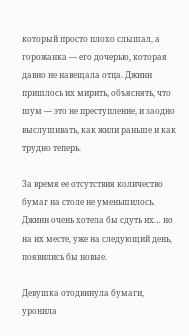который просто плохо слышал, а горожанка — его дочерью, которая давно не навещала отца. Джинн пришлось их мирить, объяснять, что шум — это не преступление, и заодно выслушивать, как жили раньше и как трудно теперь.

За время ее отсутствия количество бумаг на столе не уменьшилось. Джинн очень хотела бы сдуть их… но на их месте, уже на следующий день, появились бы новые.

Девушка отодвинула бумаги, уронила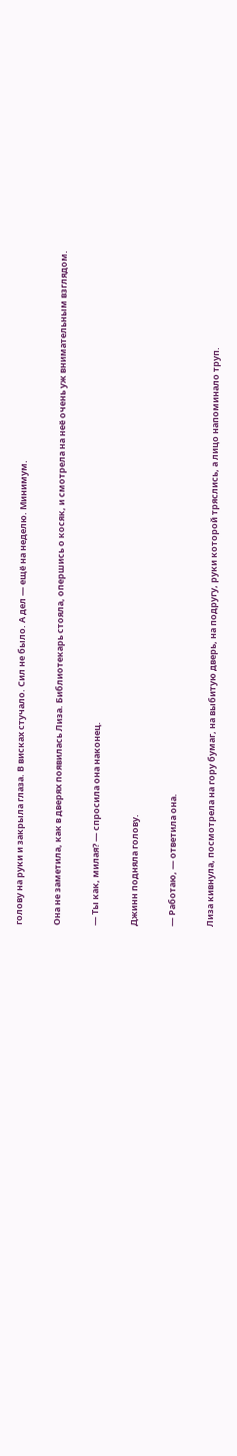голову на руки и закрыла глаза. В висках стучало. Сил не было. А дел — ещё на неделю. Минимум.

Она не заметила, как в дверях появилась Лиза. Библиотекарь стояла, опершись о косяк, и смотрела на неё очень уж внимательным взглядом.

— Ты как, милая? — спросила она наконец.

Джинн подняла голову.

— Работаю, — ответила она.

Лиза кивнула, посмотрела на гору бумаг, на выбитую дверь, на подругу, руки которой тряслись, а лицо напоминало труп.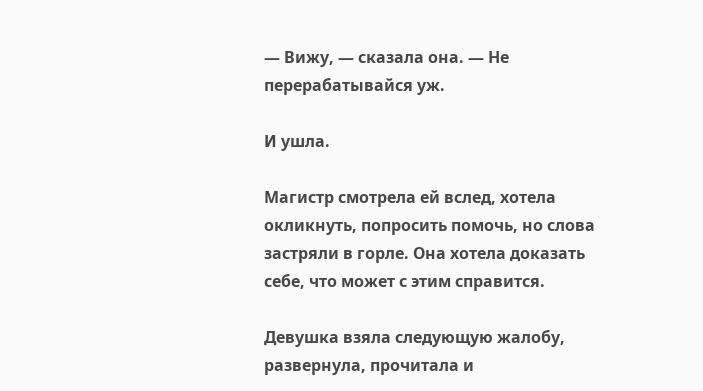— Вижу, — сказала она. — Не перерабатывайся уж.

И ушла.

Магистр смотрела ей вслед, хотела окликнуть, попросить помочь, но слова застряли в горле. Она хотела доказать себе, что может с этим справится.

Девушка взяла следующую жалобу, развернула, прочитала и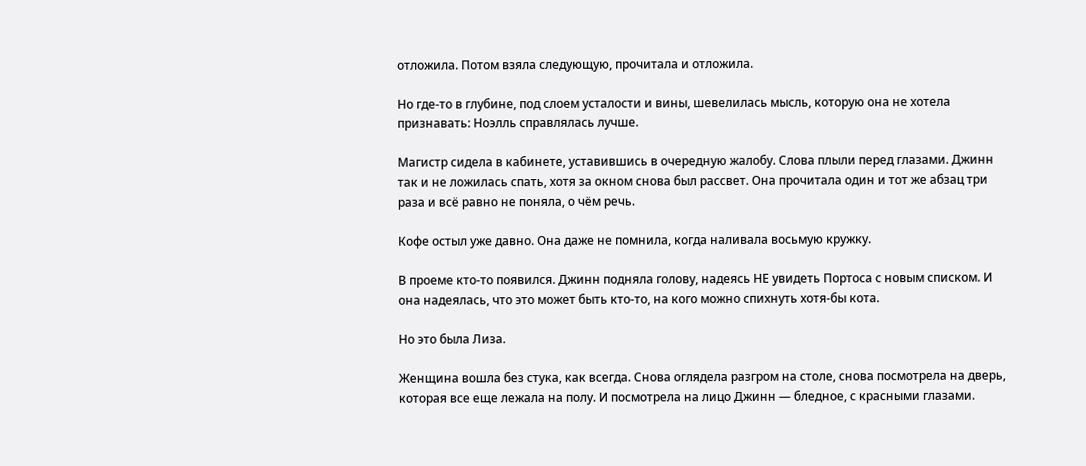отложила. Потом взяла следующую, прочитала и отложила.

Но где-то в глубине, под слоем усталости и вины, шевелилась мысль, которую она не хотела признавать: Ноэлль справлялась лучше.

Магистр сидела в кабинете, уставившись в очередную жалобу. Слова плыли перед глазами. Джинн так и не ложилась спать, хотя за окном снова был рассвет. Она прочитала один и тот же абзац три раза и всё равно не поняла, о чём речь.

Кофе остыл уже давно. Она даже не помнила, когда наливала восьмую кружку.

В проеме кто-то появился. Джинн подняла голову, надеясь НЕ увидеть Портоса с новым списком. И она надеялась, что это может быть кто-то, на кого можно спихнуть хотя-бы кота.

Но это была Лиза.

Женщина вошла без стука, как всегда. Снова оглядела разгром на столе, снова посмотрела на дверь, которая все еще лежала на полу. И посмотрела на лицо Джинн — бледное, с красными глазами.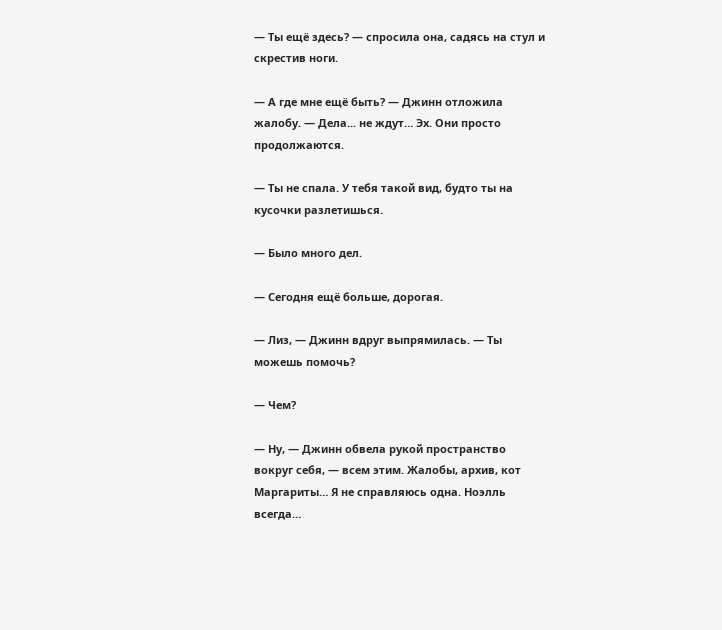— Ты ещё здесь? — спросила она, садясь на стул и скрестив ноги.

— А где мне ещё быть? — Джинн отложила жалобу. — Дела... не ждут… Эх. Они просто продолжаются.

— Ты не спала. У тебя такой вид, будто ты на кусочки разлетишься.

— Было много дел.

— Сегодня ещё больше, дорогая.

— Лиз, — Джинн вдруг выпрямилась. — Ты можешь помочь?

— Чем?

— Ну, — Джинн обвела рукой пространство вокруг себя, — всем этим. Жалобы, архив, кот Маргариты… Я не справляюсь одна. Ноэлль всегда…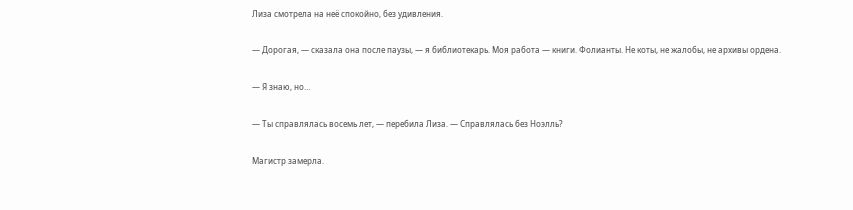Лиза смотрела на неё спокойно, без удивления.

— Дорогая, — сказала она после паузы, — я библиотекарь. Моя работа — книги. Фолианты. Не коты, не жалобы, не архивы ордена.

— Я знаю, но…

— Ты справлялась восемь лет, — перебила Лиза. — Справлялась без Ноэлль?

Магистр замерла.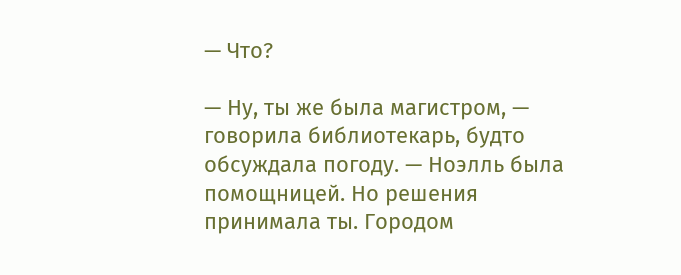— Что?

— Ну, ты же была магистром, — говорила библиотекарь, будто обсуждала погоду. — Ноэлль была помощницей. Но решения принимала ты. Городом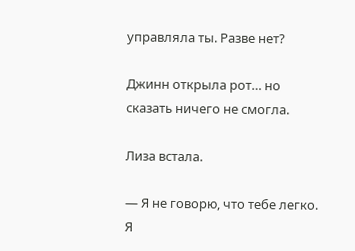управляла ты. Разве нет?

Джинн открыла рот… но сказать ничего не смогла.

Лиза встала.

— Я не говорю, что тебе легко. Я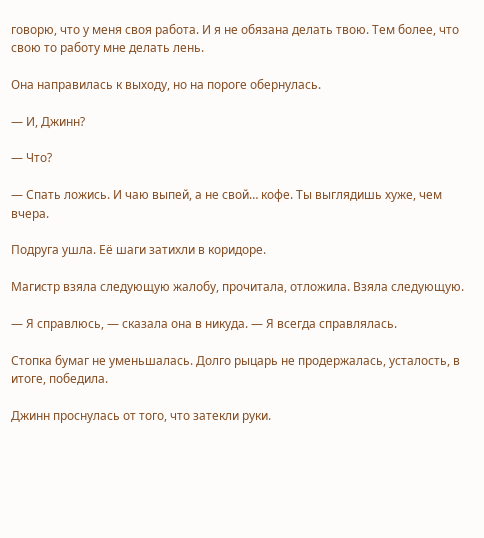говорю, что у меня своя работа. И я не обязана делать твою. Тем более, что свою то работу мне делать лень.

Она направилась к выходу, но на пороге обернулась.

— И, Джинн?

— Что?

— Спать ложись. И чаю выпей, а не свой… кофе. Ты выглядишь хуже, чем вчера.

Подруга ушла. Её шаги затихли в коридоре.

Магистр взяла следующую жалобу, прочитала, отложила. Взяла следующую.

— Я справлюсь, — сказала она в никуда. — Я всегда справлялась.

Стопка бумаг не уменьшалась. Долго рыцарь не продержалась, усталость, в итоге, победила.

Джинн проснулась от того, что затекли руки.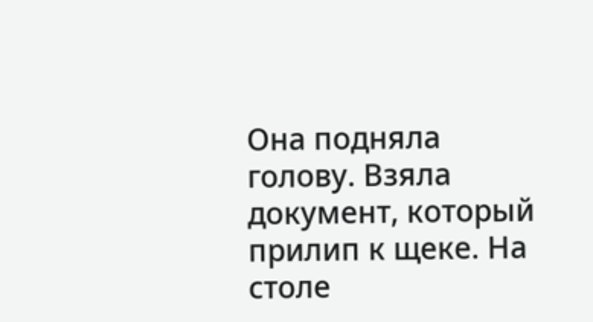Она подняла голову. Взяла документ, который прилип к щеке. На столе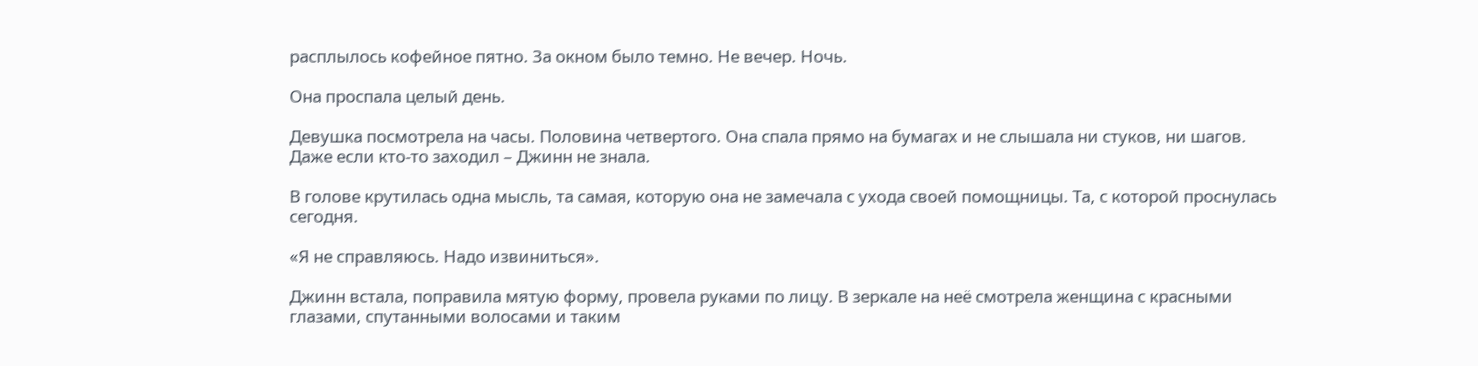расплылось кофейное пятно. За окном было темно. Не вечер. Ночь.

Она проспала целый день.

Девушка посмотрела на часы. Половина четвертого. Она спала прямо на бумагах и не слышала ни стуков, ни шагов. Даже если кто-то заходил – Джинн не знала.

В голове крутилась одна мысль, та самая, которую она не замечала с ухода своей помощницы. Та, с которой проснулась сегодня.

«Я не справляюсь. Надо извиниться».

Джинн встала, поправила мятую форму, провела руками по лицу. В зеркале на неё смотрела женщина с красными глазами, спутанными волосами и таким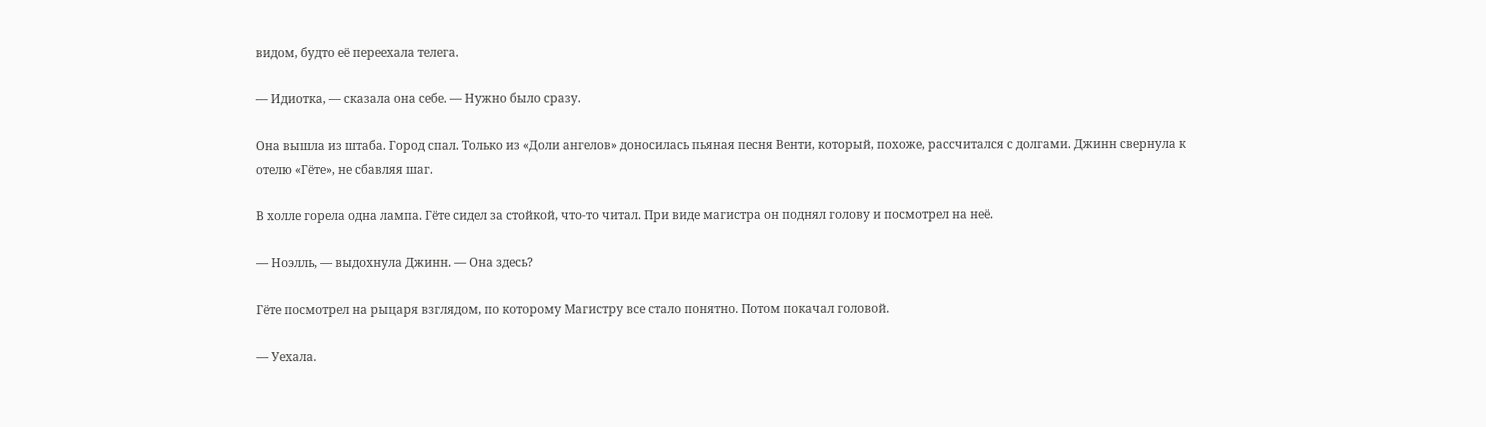видом, будто её переехала телега.

— Идиотка, — сказала она себе. — Нужно было сразу.

Она вышла из штаба. Город спал. Только из «Доли ангелов» доносилась пьяная песня Венти, который, похоже, рассчитался с долгами. Джинн свернула к отелю «Гёте», не сбавляя шаг.

В холле горела одна лампа. Гёте сидел за стойкой, что-то читал. При виде магистра он поднял голову и посмотрел на неё.

— Ноэлль, — выдохнула Джинн. — Она здесь?

Гёте посмотрел на рыцаря взглядом, по которому Магистру все стало понятно. Потом покачал головой.

— Уехала.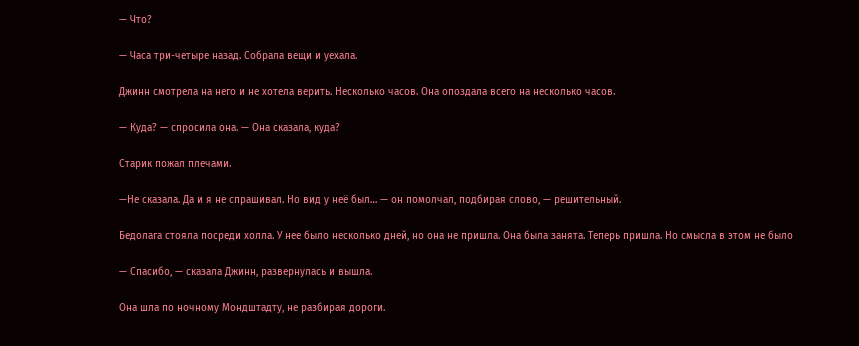— Что?

— Часа три-четыре назад. Собрала вещи и уехала.

Джинн смотрела на него и не хотела верить. Несколько часов. Она опоздала всего на несколько часов.

— Куда? — спросила она. — Она сказала, куда?

Старик пожал плечами.

—Не сказала. Да и я не спрашивал. Но вид у неё был… — он помолчал, подбирая слово, — решительный.

Бедолага стояла посреди холла. У нее было несколько дней, но она не пришла. Она была занята. Теперь пришла. Но смысла в этом не было

— Спасибо, — сказала Джинн, развернулась и вышла.

Она шла по ночному Мондштадту, не разбирая дороги.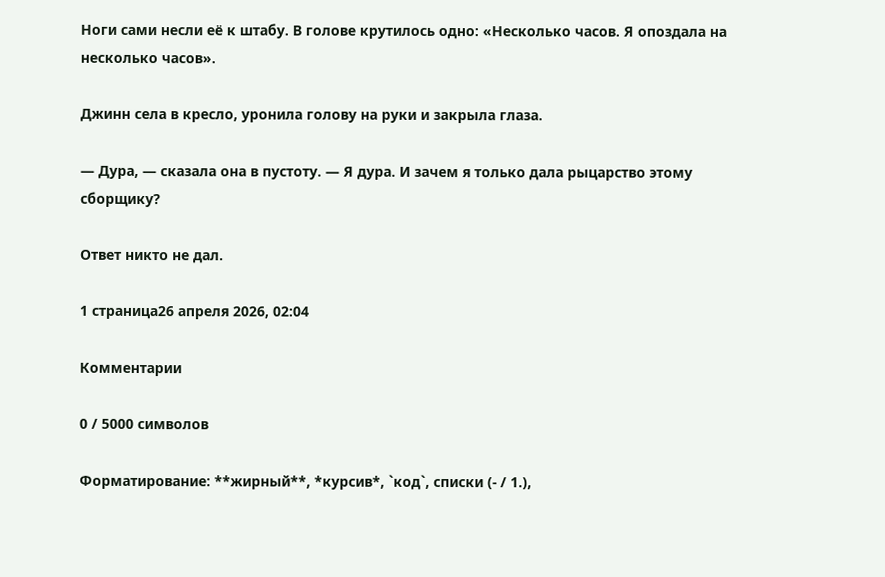Ноги сами несли её к штабу. В голове крутилось одно: «Несколько часов. Я опоздала на несколько часов».

Джинн села в кресло, уронила голову на руки и закрыла глаза.

— Дура, — сказала она в пустоту. — Я дура. И зачем я только дала рыцарство этому сборщику?

Ответ никто не дал.

1 страница26 апреля 2026, 02:04

Комментарии

0 / 5000 символов

Форматирование: **жирный**, *курсив*, `код`, списки (- / 1.),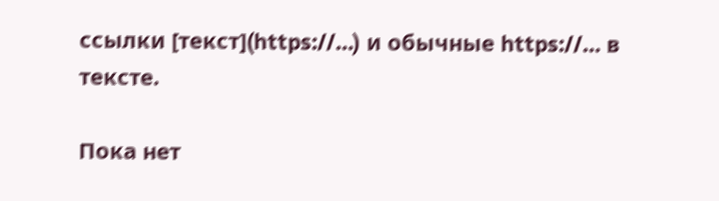ссылки [текст](https://…) и обычные https://… в тексте.

Пока нет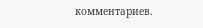комментариев.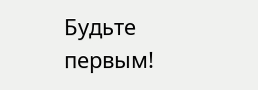Будьте первым!